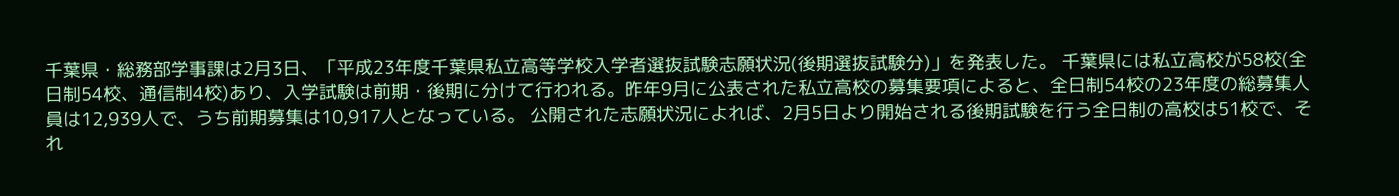千葉県・総務部学事課は2月3日、「平成23年度千葉県私立高等学校入学者選抜試験志願状況(後期選抜試験分)」を発表した。 千葉県には私立高校が58校(全日制54校、通信制4校)あり、入学試験は前期・後期に分けて行われる。昨年9月に公表された私立高校の募集要項によると、全日制54校の23年度の総募集人員は12,939人で、うち前期募集は10,917人となっている。 公開された志願状況によれば、2月5日より開始される後期試験を行う全日制の高校は51校で、それ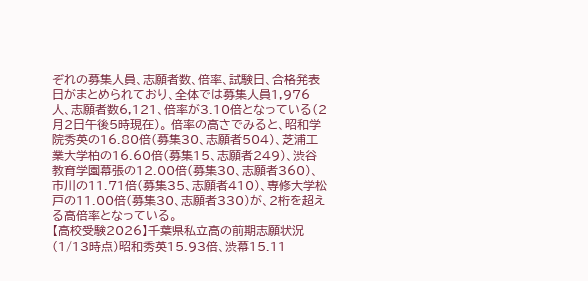ぞれの募集人員、志願者数、倍率、試験日、合格発表日がまとめられており、全体では募集人員1,976人、志願者数6,121、倍率が3.10倍となっている(2月2日午後5時現在)。 倍率の高さでみると、昭和学院秀英の16.80倍(募集30、志願者504)、芝浦工業大学柏の16.60倍(募集15、志願者249)、渋谷教育学園幕張の12.00倍(募集30、志願者360)、市川の11.71倍(募集35、志願者410)、専修大学松戸の11.00倍(募集30、志願者330)が、2桁を超える高倍率となっている。
【高校受験2026】千葉県私立高の前期志願状況(1/13時点)昭和秀英15.93倍、渋幕15.11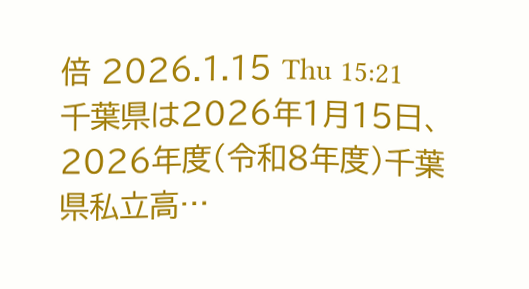倍 2026.1.15 Thu 15:21 千葉県は2026年1月15日、2026年度(令和8年度)千葉県私立高…